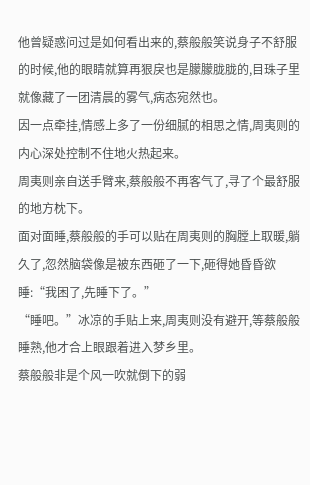他曾疑惑问过是如何看出来的,蔡般般笑说身子不舒服的时候,他的眼睛就算再狠戾也是朦朦胧胧的,目珠子里就像藏了一团清晨的雾气,病态宛然也。
因一点牵挂,情感上多了一份细腻的相思之情,周夷则的内心深处控制不住地火热起来。
周夷则亲自送手臂来,蔡般般不再客气了,寻了个最舒服的地方枕下。
面对面睡,蔡般般的手可以贴在周夷则的胸膛上取暖,躺久了,忽然脑袋像是被东西砸了一下,砸得她昏昏欲睡:“我困了,先睡下了。”
“睡吧。”冰凉的手贴上来,周夷则没有避开,等蔡般般睡熟,他才合上眼跟着进入梦乡里。
蔡般般非是个风一吹就倒下的弱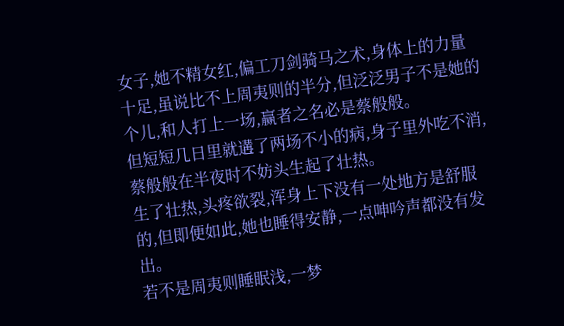女子,她不精女红,偏工刀剑骑马之术,身体上的力量十足,虽说比不上周夷则的半分,但泛泛男子不是她的个儿,和人打上一场,赢者之名必是蔡般般。
但短短几日里就遘了两场不小的病,身子里外吃不消,蔡般般在半夜时不妨头生起了壮热。
生了壮热,头疼欲裂,浑身上下没有一处地方是舒服的,但即便如此,她也睡得安静,一点呻吟声都没有发出。
若不是周夷则睡眠浅,一梦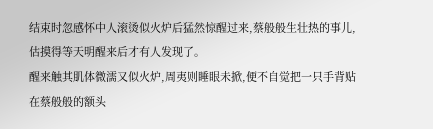结束时忽感怀中人滚烫似火炉后猛然惊醒过来,蔡般般生壮热的事儿,估摸得等天明醒来后才有人发现了。
醒来触其肌体微濡又似火炉,周夷则睡眼未掀,便不自觉把一只手背贴在蔡般般的额头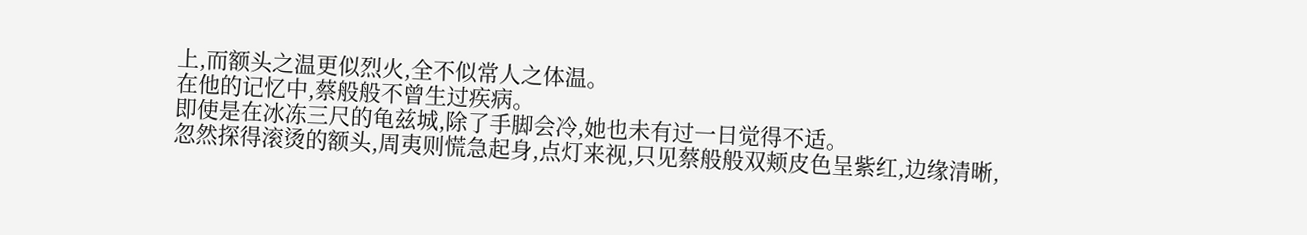上,而额头之温更似烈火,全不似常人之体温。
在他的记忆中,蔡般般不曾生过疾病。
即使是在冰冻三尺的龟兹城,除了手脚会冷,她也未有过一日觉得不适。
忽然探得滚烫的额头,周夷则慌急起身,点灯来视,只见蔡般般双颊皮色呈紫红,边缘清晰,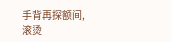手背再探额间,滚烫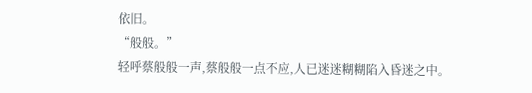依旧。
“般般。”
轻呼蔡般般一声,蔡般般一点不应,人已迷迷糊糊陷入昏迷之中。